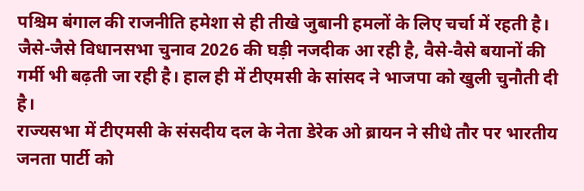पश्चिम बंगाल की राजनीति हमेशा से ही तीखे जुबानी हमलों के लिए चर्चा में रहती है। जैसे-जैसे विधानसभा चुनाव 2026 की घड़ी नजदीक आ रही है, वैसे-वैसे बयानों की गर्मी भी बढ़ती जा रही है। हाल ही में टीएमसी के सांसद ने भाजपा को खुली चुनौती दी है।
राज्यसभा में टीएमसी के संसदीय दल के नेता डेरेक ओ ब्रायन ने सीधे तौर पर भारतीय जनता पार्टी को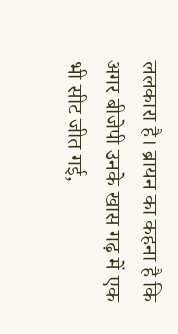ललकारा है। ब्रायन का कहना है कि अगर बीजेपी उनके खास गढ़ में एक भी सीट जीत गई,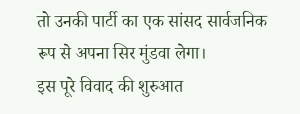तो उनकी पार्टी का एक सांसद सार्वजनिक रूप से अपना सिर मुंडवा लेगा।
इस पूरे विवाद की शुरुआत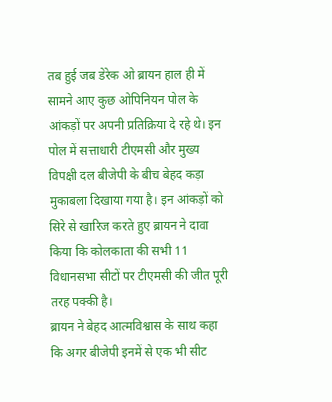तब हुई जब डेरेक ओ ब्रायन हाल ही में सामने आए कुछ ओपिनियन पोल के आंकड़ों पर अपनी प्रतिक्रिया दे रहे थे। इन पोल में सत्ताधारी टीएमसी और मुख्य विपक्षी दल बीजेपी के बीच बेहद कड़ा मुकाबला दिखाया गया है। इन आंकड़ों को सिरे से खारिज करते हुए ब्रायन ने दावा किया कि कोलकाता की सभी 11 विधानसभा सीटों पर टीएमसी की जीत पूरी तरह पक्की है।
ब्रायन ने बेहद आत्मविश्वास के साथ कहा कि अगर बीजेपी इनमें से एक भी सीट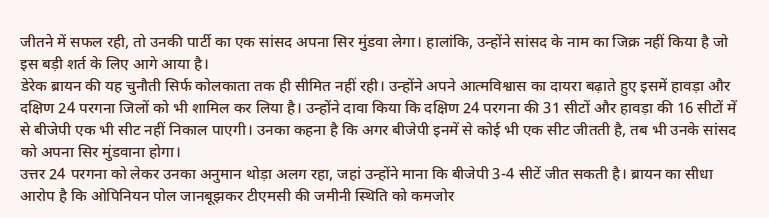जीतने में सफल रही, तो उनकी पार्टी का एक सांसद अपना सिर मुंडवा लेगा। हालांकि, उन्होंने सांसद के नाम का जिक्र नहीं किया है जो इस बड़ी शर्त के लिए आगे आया है।
डेरेक ब्रायन की यह चुनौती सिर्फ कोलकाता तक ही सीमित नहीं रही। उन्होंने अपने आत्मविश्वास का दायरा बढ़ाते हुए इसमें हावड़ा और दक्षिण 24 परगना जिलों को भी शामिल कर लिया है। उन्होंने दावा किया कि दक्षिण 24 परगना की 31 सीटों और हावड़ा की 16 सीटों में से बीजेपी एक भी सीट नहीं निकाल पाएगी। उनका कहना है कि अगर बीजेपी इनमें से कोई भी एक सीट जीतती है, तब भी उनके सांसद को अपना सिर मुंडवाना होगा।
उत्तर 24 परगना को लेकर उनका अनुमान थोड़ा अलग रहा, जहां उन्होंने माना कि बीजेपी 3-4 सीटें जीत सकती है। ब्रायन का सीधा आरोप है कि ओपिनियन पोल जानबूझकर टीएमसी की जमीनी स्थिति को कमजोर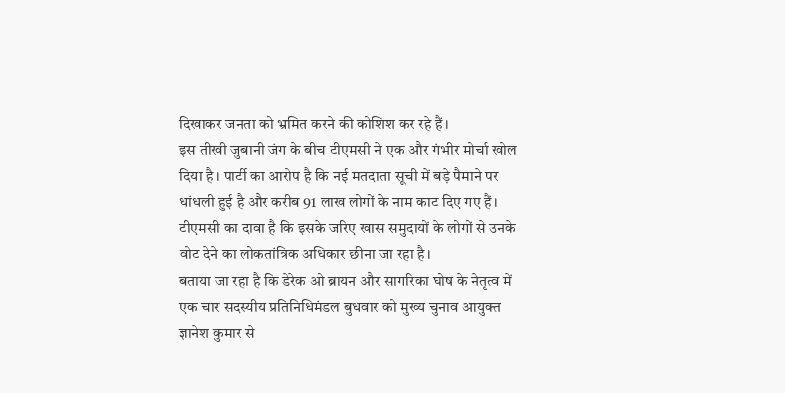दिखाकर जनता को भ्रमित करने की कोशिश कर रहे हैं।
इस तीखी जुबानी जंग के बीच टीएमसी ने एक और गंभीर मोर्चा खोल दिया है। पार्टी का आरोप है कि नई मतदाता सूची में बड़े पैमाने पर धांधली हुई है और करीब 91 लाख लोगों के नाम काट दिए गए हैं। टीएमसी का दावा है कि इसके जरिए खास समुदायों के लोगों से उनके वोट देने का लोकतांत्रिक अधिकार छीना जा रहा है।
बताया जा रहा है कि डेरेक ओ ब्रायन और सागरिका घोष के नेतृत्व में एक चार सदस्यीय प्रतिनिधिमंडल बुधवार को मुख्य चुनाव आयुक्त ज्ञानेश कुमार से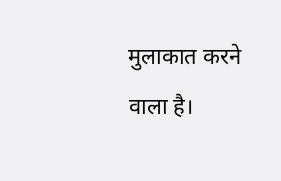मुलाकात करने वाला है।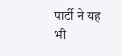पार्टी ने यह भी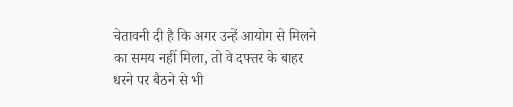चेतावनी दी है कि अगर उन्हें आयोग से मिलने का समय नहीं मिला, तो वे दफ्तर के बाहर धरने पर बैठने से भी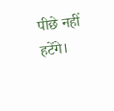पीछे नहीं हटेंगे।